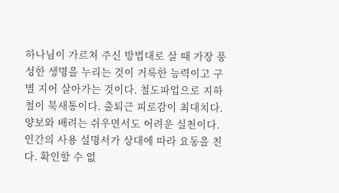하나님이 가르쳐 주신 방법대로 살 때 가장 풍성한 생명을 누리는 것이 거룩한 능력이고 구별 지어 살아가는 것이다. 철도파업으로 지하철이 북새통이다. 출퇴근 피로감이 최대치다. 양보와 배려는 쉬우면서도 어려운 실천이다. 인간의 사용 설명서가 상대에 따라 요동을 친다. 확인할 수 없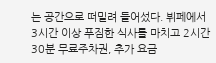는 공간으로 떠밀려 들어섰다. 뷔페에서 3시간 이상 푸짐한 식사를 마치고 2시간 30분 무료주차권, 추가 요금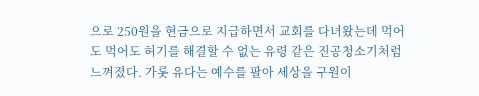으로 250원을 현금으로 지급하면서 교회를 다녀왔는데 먹어도 먹어도 허기를 해결할 수 없는 유령 같은 진공청소기처럼 느껴졌다. 가롯 유다는 예수를 팔아 세상을 구원이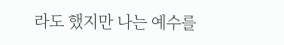라도 했지만 나는 예수를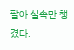팔아 실속만 챙겼다.